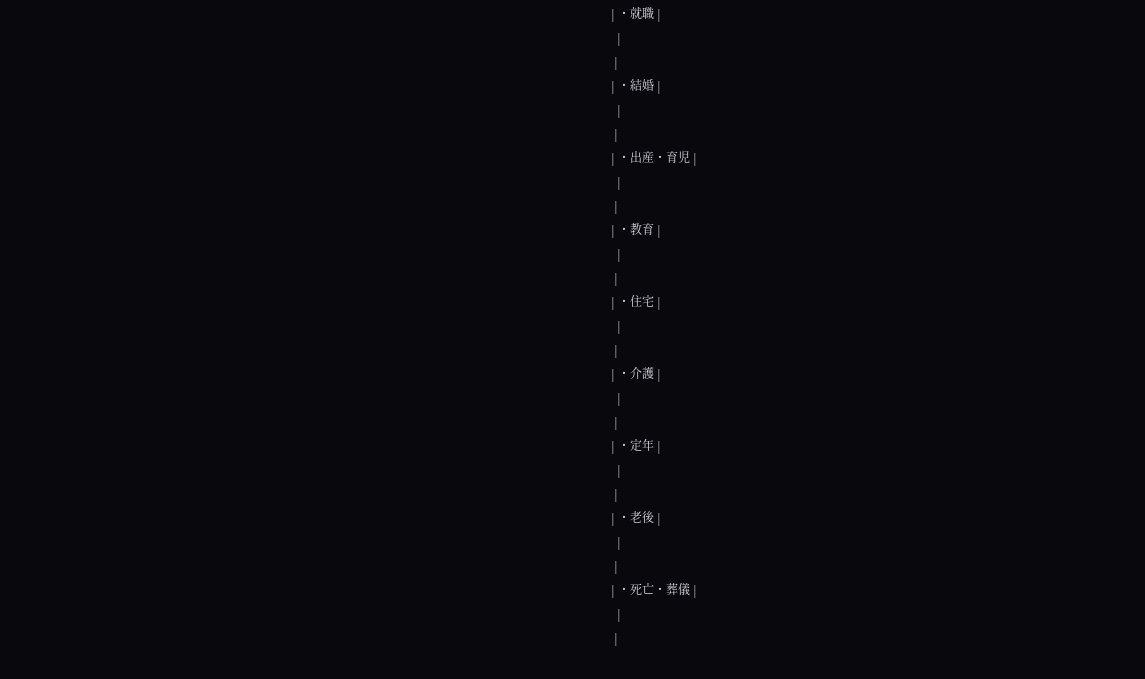| ・就職 |
  |
 |
| ・結婚 |
  |
 |
| ・出産・育児 |
  |
 |
| ・教育 |
  |
 |
| ・住宅 |
  |
 |
| ・介護 |
  |
 |
| ・定年 |
  |
 |
| ・老後 |
  |
 |
| ・死亡・葬儀 |
  |
 |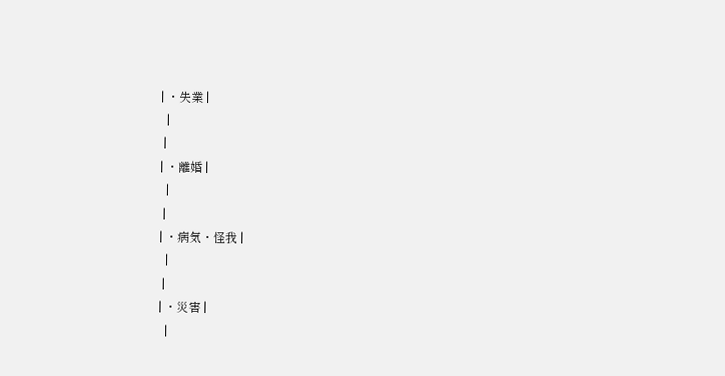| ・失業 |
  |
 |
| ・離婚 |
  |
 |
| ・病気・怪我 |
  |
 |
| ・災害 |
  |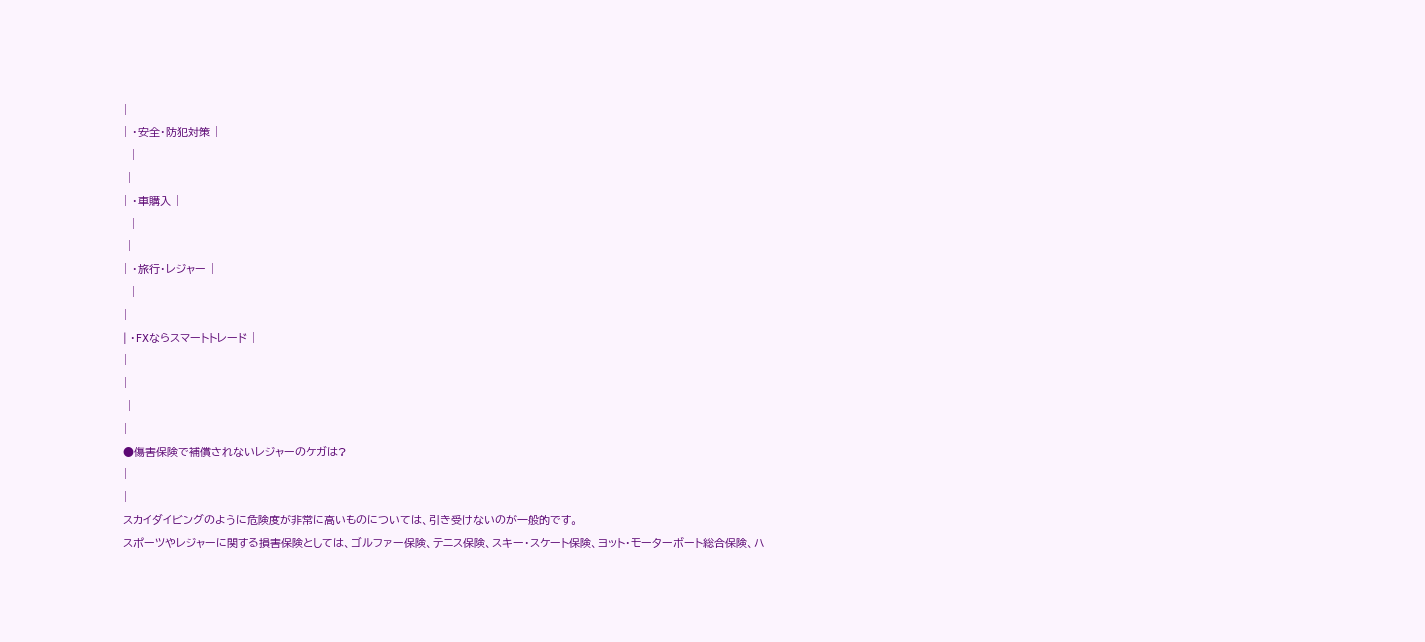|
| ・安全・防犯対策 |
  |
 |
| ・車購入 |
  |
 |
| ・旅行・レジャー |
  |
|
| ・FXならスマートトレード |
|
|
 |
|
●傷害保険で補償されないレジャーのケガは?
|
|
スカイダイビングのように危険度が非常に高いものについては、引き受けないのが一般的です。
スポーツやレジャーに関する損害保険としては、ゴルファー保険、テニス保険、スキー・スケート保険、ヨット・モーターボート総合保険、ハ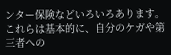ンター保険などいろいろあります。これらは基本的に、自分のケガや第三者への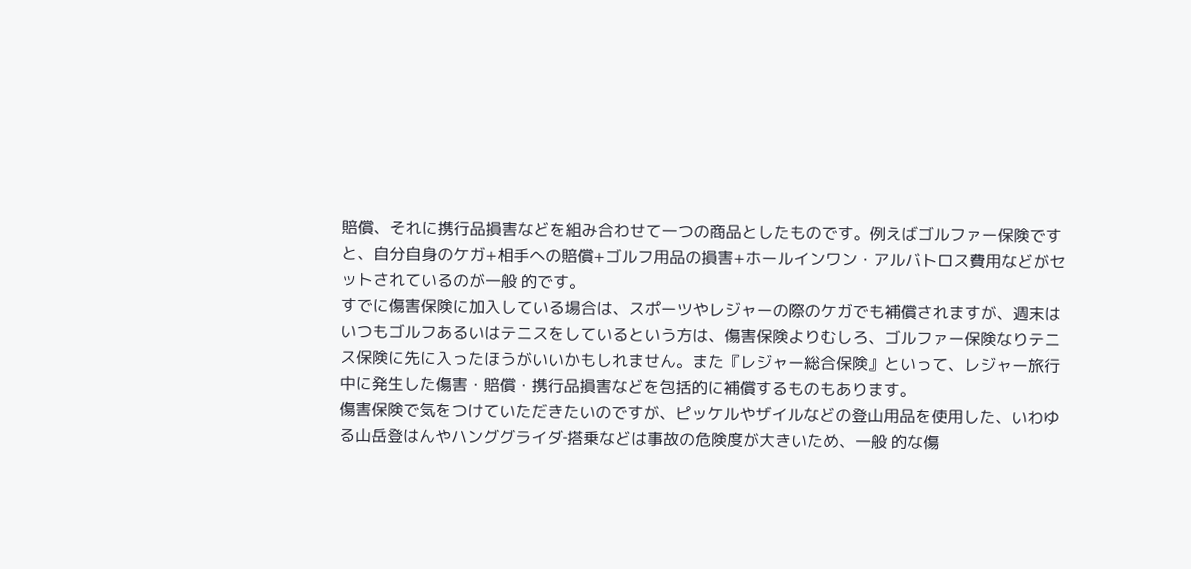賠償、それに携行品損害などを組み合わせて一つの商品としたものです。例えばゴルファー保険ですと、自分自身のケガ+相手への賠償+ゴルフ用品の損害+ホールインワン・アルバトロス費用などがセットされているのが一般 的です。
すでに傷害保険に加入している場合は、スポーツやレジャーの際のケガでも補償されますが、週末はいつもゴルフあるいはテニスをしているという方は、傷害保険よりむしろ、ゴルファー保険なりテニス保険に先に入ったほうがいいかもしれません。また『レジャー総合保険』といって、レジャー旅行中に発生した傷害・賠償・携行品損害などを包括的に補償するものもあります。
傷害保険で気をつけていただきたいのですが、ピッケルやザイルなどの登山用品を使用した、いわゆる山岳登はんやハンググライダ‐搭乗などは事故の危険度が大きいため、一般 的な傷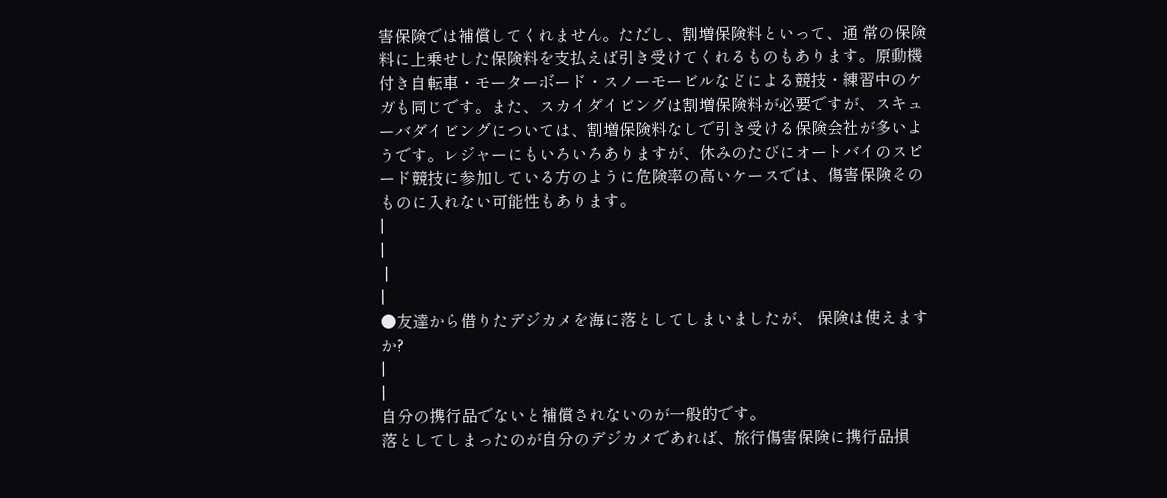害保険では補償してくれません。ただし、割増保険料といって、通 常の保険料に上乗せした保険料を支払えば引き受けてくれるものもあります。原動機付き自転車・モーターボード・スノーモービルなどによる競技・練習中のケガも同じです。また、スカイダイビングは割増保険料が必要ですが、スキューバダイビングについては、割増保険料なしで引き受ける保険会社が多いようです。レジャーにもいろいろありますが、休みのたびにオートバイのスピード競技に参加している方のように危険率の高いケースでは、傷害保険そのものに入れない可能性もあります。
|
|
 |
|
●友達から借りたデジカメを海に落としてしまいましたが、 保険は使えますか?
|
|
自分の携行品でないと補償されないのが一般的です。
落としてしまったのが自分のデジカメであれば、旅行傷害保険に携行品損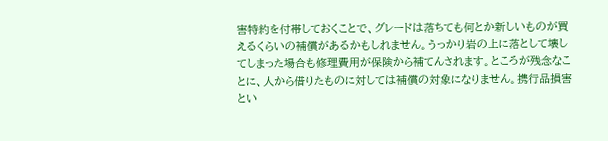害特約を付帯しておくことで、グレードは落ちても何とか新しいものが買えるくらいの補償があるかもしれません。うっかり岩の上に落として壊してしまった場合も修理費用が保険から補てんされます。ところが残念なことに、人から借りたものに対しては補償の対象になりません。携行品損害とい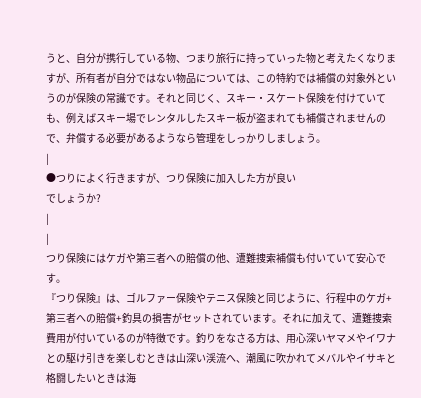うと、自分が携行している物、つまり旅行に持っていった物と考えたくなりますが、所有者が自分ではない物品については、この特約では補償の対象外というのが保険の常識です。それと同じく、スキー・スケート保険を付けていても、例えばスキー場でレンタルしたスキー板が盗まれても補償されませんので、弁償する必要があるようなら管理をしっかりしましょう。
|
●つりによく行きますが、つり保険に加入した方が良い
でしょうか?
|
|
つり保険にはケガや第三者への賠償の他、遭難捜索補償も付いていて安心です。
『つり保険』は、ゴルファー保険やテニス保険と同じように、行程中のケガ+第三者への賠償+釣具の損害がセットされています。それに加えて、遭難捜索費用が付いているのが特徴です。釣りをなさる方は、用心深いヤマメやイワナとの駆け引きを楽しむときは山深い渓流へ、潮風に吹かれてメバルやイサキと格闘したいときは海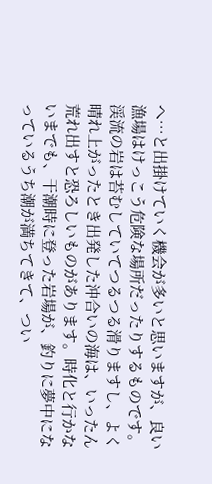へ…と出掛けていく機会が多いと思いますが、良い漁場はけっこう危険な場所だったりするものです。渓流の岩は苔むしていてつるつる滑りますし、よく晴れ上がったとき出発した沖合いの海は、いったん荒れ出すと恐ろしいものがあります。時化と行かないまでも、干潮時に登った岩場が、釣りに夢中になっているうち潮が満ちてきて、つい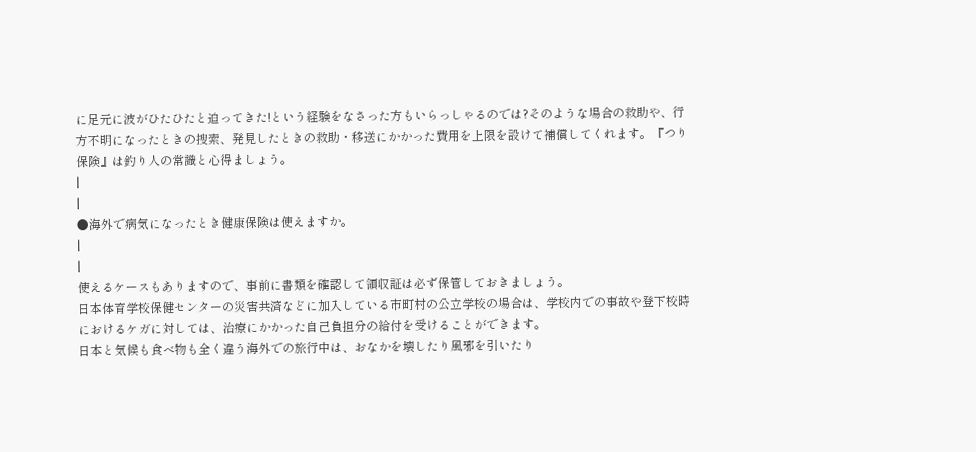に足元に波がひたひたと迫ってきた!という経験をなさった方もいらっしゃるのでは?そのような場合の救助や、行方不明になったときの捜索、発見したときの救助・移送にかかった費用を上限を設けて補償してくれます。『つり保険』は釣り人の常識と心得ましょう。
|
|
●海外で病気になったとき健康保険は使えますか。
|
|
使えるケースもありますので、事前に書類を確認して領収証は必ず保管しておきましょう。
日本体育学校保健センターの災害共済などに加入している市町村の公立学校の場合は、学校内での事故や登下校時におけるケガに対しては、治療にかかった自己負担分の給付を受けることができます。
日本と気候も食べ物も全く違う海外での旅行中は、おなかを壊したり風邪を引いたり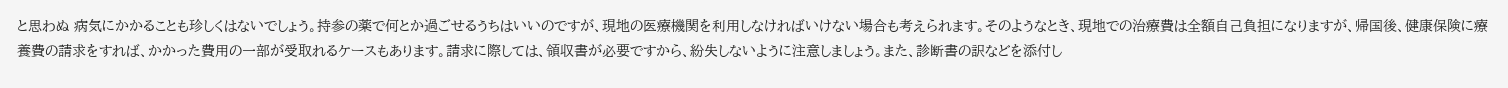と思わぬ 病気にかかることも珍しくはないでしょう。持参の薬で何とか過ごせるうちはいいのですが、現地の医療機関を利用しなければいけない場合も考えられます。そのようなとき、現地での治療費は全額自己負担になりますが、帰国後、健康保険に療養費の請求をすれば、かかった費用の一部が受取れるケースもあります。請求に際しては、領収書が必要ですから、紛失しないように注意しましょう。また、診断書の訳などを添付し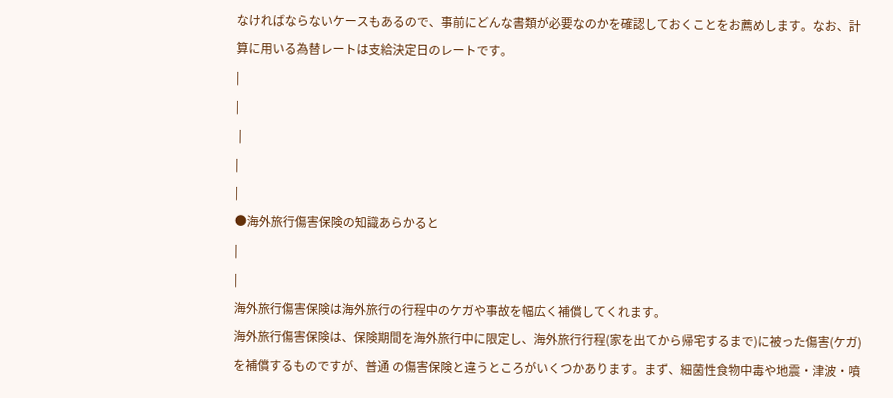なければならないケースもあるので、事前にどんな書類が必要なのかを確認しておくことをお薦めします。なお、計算に用いる為替レートは支給決定日のレートです。
|
|
 |
|
|
●海外旅行傷害保険の知識あらかると
|
|
海外旅行傷害保険は海外旅行の行程中のケガや事故を幅広く補償してくれます。
海外旅行傷害保険は、保険期間を海外旅行中に限定し、海外旅行行程(家を出てから帰宅するまで)に被った傷害(ケガ)を補償するものですが、普通 の傷害保険と違うところがいくつかあります。まず、細菌性食物中毒や地震・津波・噴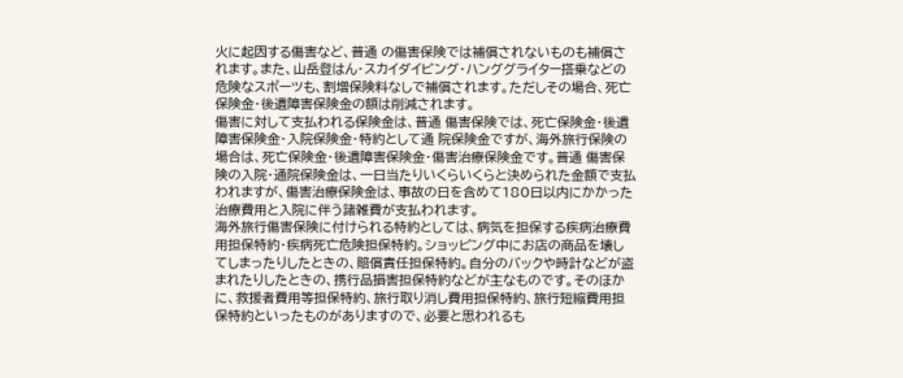火に起因する傷害など、普通 の傷害保険では補償されないものも補償されます。また、山岳登はん・スカイダイビング・ハンググライター搭乗などの危険なスポーツも、割増保険料なしで補償されます。ただしその場合、死亡保険金・後遺障害保険金の額は削減されます。
傷害に対して支払われる保険金は、普通 傷害保険では、死亡保険金・後遺障害保険金・入院保険金・特約として通 院保険金ですが、海外旅行保険の場合は、死亡保険金・後遺障害保険金・傷害治療保険金です。普通 傷害保険の入院・通院保険金は、一日当たりいくらいくらと決められた金額で支払われますが、傷害治療保険金は、事故の日を含めて180日以内にかかった治療費用と入院に伴う諸雑費が支払われます。
海外旅行傷害保険に付けられる特約としては、病気を担保する疾病治療費用担保特約・疾病死亡危険担保特約。ショッピング中にお店の商品を壊してしまったりしたときの、賠償責任担保特約。自分のバックや時計などが盗まれたりしたときの、携行品損害担保特約などが主なものです。そのほかに、救援者費用等担保特約、旅行取り消し費用担保特約、旅行短縮費用担保特約といったものがありますので、必要と思われるも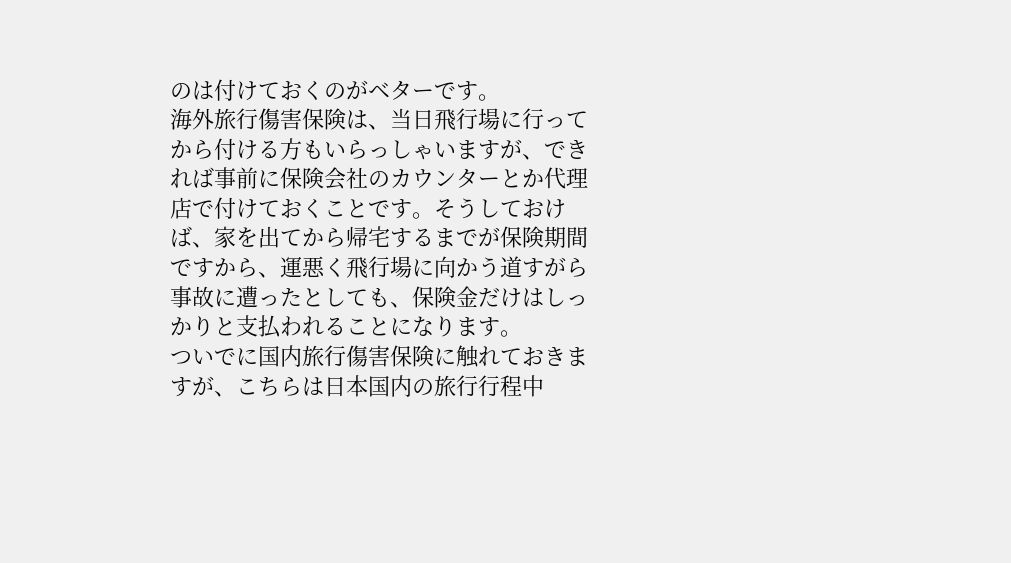のは付けておくのがベターです。
海外旅行傷害保険は、当日飛行場に行ってから付ける方もいらっしゃいますが、できれば事前に保険会社のカウンターとか代理店で付けておくことです。そうしておけば、家を出てから帰宅するまでが保険期間ですから、運悪く飛行場に向かう道すがら事故に遭ったとしても、保険金だけはしっかりと支払われることになります。
ついでに国内旅行傷害保険に触れておきますが、こちらは日本国内の旅行行程中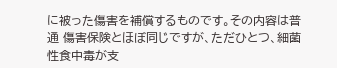に被った傷害を補償するものです。その内容は普通 傷害保険とほぼ同じですが、ただひとつ、細菌性食中毒が支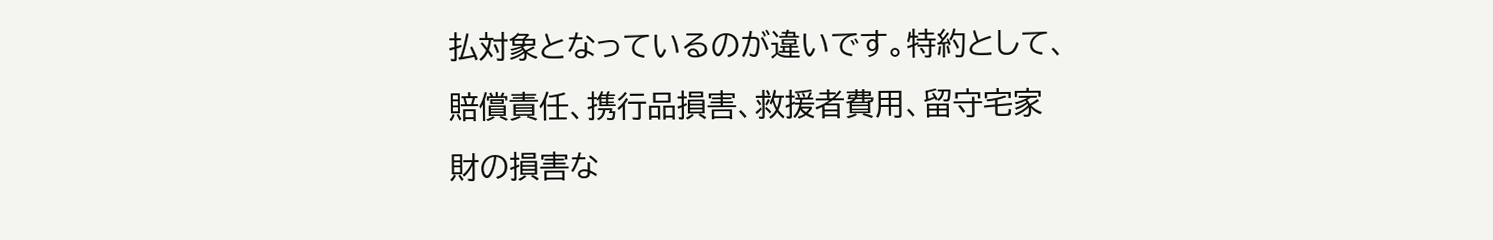払対象となっているのが違いです。特約として、賠償責任、携行品損害、救援者費用、留守宅家財の損害な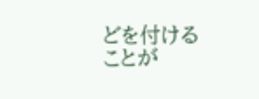どを付けることが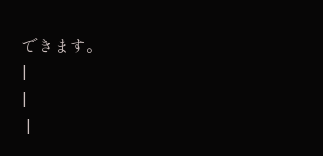できます。
|
|
 |